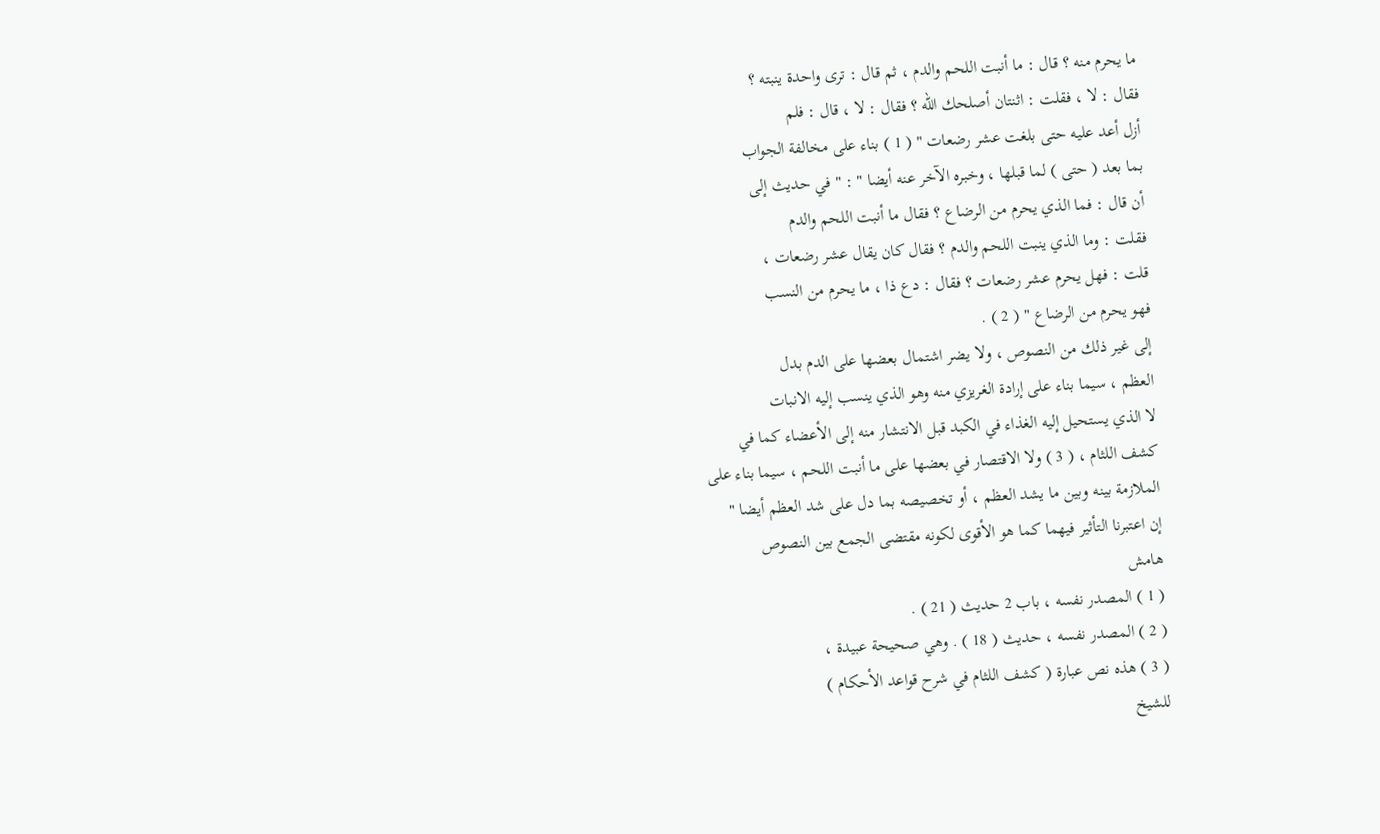ما يحرم منه ؟ قال : ما أنبت اللحم والدم ، ثم قال : ترى واحدة ينبته ؟
فقال : لا ، فقلت : اثنتان أصلحك الله ؟ فقال : لا ، قال : فلم
أزل أعد عليه حتى بلغت عشر رضعات " ( 1 ) بناء على مخالفة الجواب
بما بعد ( حتى ) لما قبلها ، وخبره الآخر عنه أيضا " : " في حديث إلى
أن قال : فما الذي يحرم من الرضاع ؟ فقال ما أنبت اللحم والدم
فقلت : وما الذي ينبت اللحم والدم ؟ فقال كان يقال عشر رضعات ،
قلت : فهل يحرم عشر رضعات ؟ فقال : دع ذا ، ما يحرم من النسب
فهو يحرم من الرضاع " ( 2 ) .
إلى غير ذلك من النصوص ، ولا يضر اشتمال بعضها على الدم بدل
العظم ، سيما بناء على إرادة الغريزي منه وهو الذي ينسب إليه الانبات
لا الذي يستحيل إليه الغذاء في الكبد قبل الانتشار منه إلى الأعضاء كما في
كشف اللثام ، ( 3 ) ولا الاقتصار في بعضها على ما أنبت اللحم ، سيما بناء على
الملازمة بينه وبين ما يشد العظم ، أو تخصيصه بما دل على شد العظم أيضا "
إن اعتبرنا التأثير فيهما كما هو الأقوى لكونه مقتضى الجمع بين النصوص
هامش
( 1 ) المصدر نفسه ، باب 2 حديث ( 21 ) .
( 2 ) المصدر نفسه ، حديث ( 18 ) . وهي صحيحة عبيدة ،
( 3 ) هذه نص عبارة ( كشف اللثام في شرح قواعد الأحكام )
للشيخ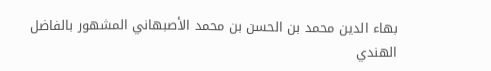بهاء الدين محمد بن الحسن بن محمد الأصبهاني المشهور بالفاضل الهندي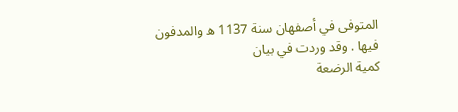المتوفى في أصفهان سنة 1137 ه والمدفون فيها . وقد وردت في بيان
كمية الرضعة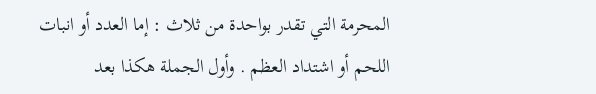المحرمة التي تقدر بواحدة من ثلاث : إما العدد أو انبات
اللحم أو اشتداد العظم . وأول الجملة هكذا بعد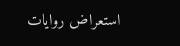استعراض روايات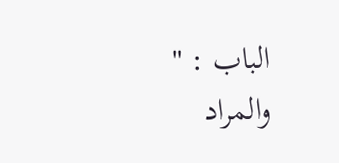الباب : " والمراد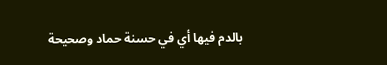بالدم فيها أي في حسنة حماد وصحيحة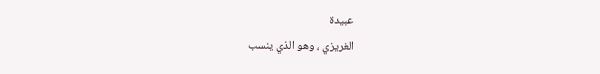عبيدة
الغريزي ، وهو الذي ينسب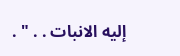إليه الانبات . . " .